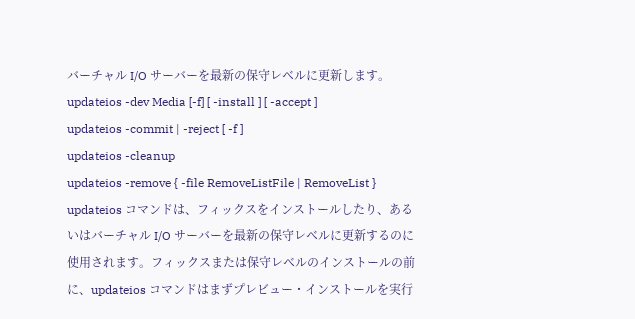バーチャル I/O サーバーを最新の保守レベルに更新します。
updateios -dev Media [-f] [ -install ] [ -accept ]
updateios -commit | -reject [ -f ]
updateios -cleanup
updateios -remove { -file RemoveListFile | RemoveList }
updateios コマンドは、フィックスをインストールしたり、あるいはバーチャル I/O サーバーを最新の保守レベルに更新するのに使用されます。フィックスまたは保守レベルのインストールの前に、updateios コマンドはまずプレビュー・インストールを実行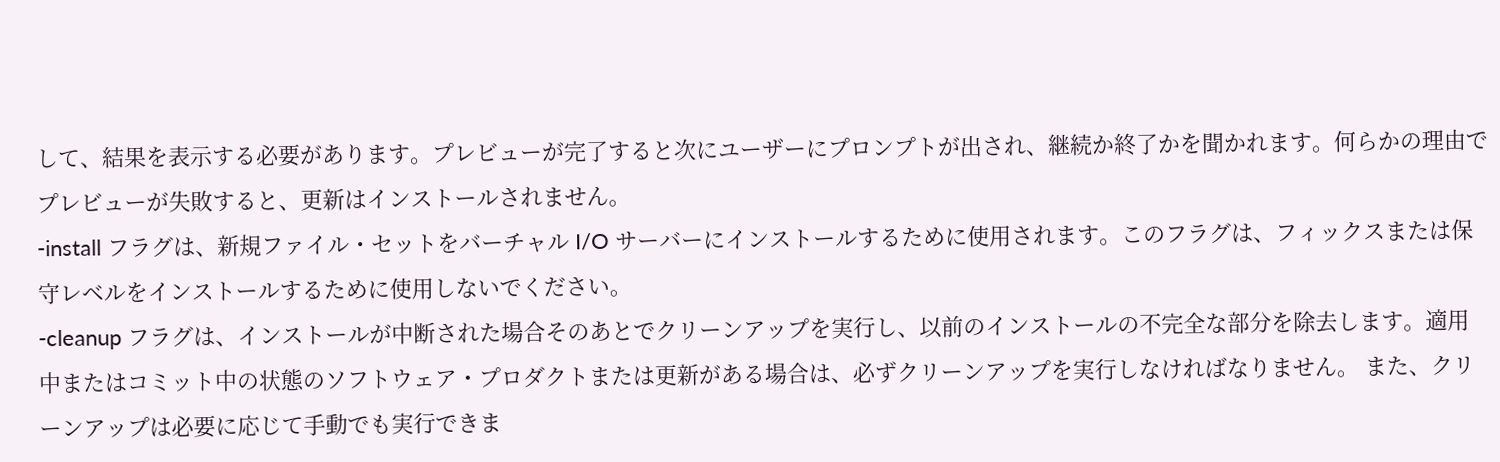して、結果を表示する必要があります。プレビューが完了すると次にユーザーにプロンプトが出され、継続か終了かを聞かれます。何らかの理由でプレビューが失敗すると、更新はインストールされません。
-install フラグは、新規ファイル・セットをバーチャル I/O サーバーにインストールするために使用されます。このフラグは、フィックスまたは保守レベルをインストールするために使用しないでください。
-cleanup フラグは、インストールが中断された場合そのあとでクリーンアップを実行し、以前のインストールの不完全な部分を除去します。適用中またはコミット中の状態のソフトウェア・プロダクトまたは更新がある場合は、必ずクリーンアップを実行しなければなりません。 また、クリーンアップは必要に応じて手動でも実行できま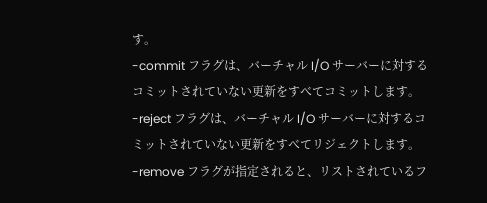す。
-commit フラグは、バーチャル I/O サーバーに対するコミットされていない更新をすべてコミットします。
-reject フラグは、バーチャル I/O サーバーに対するコミットされていない更新をすべてリジェクトします。
-remove フラグが指定されると、リストされているフ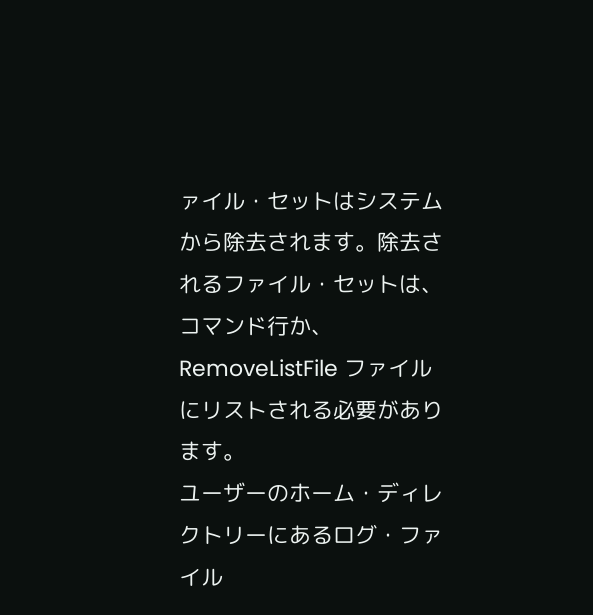ァイル・セットはシステムから除去されます。除去されるファイル・セットは、コマンド行か、RemoveListFile ファイルにリストされる必要があります。
ユーザーのホーム・ディレクトリーにあるログ・ファイル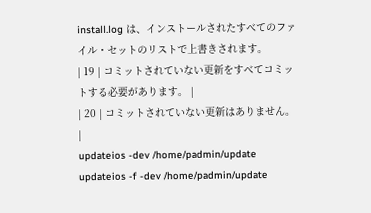install.log は、インストールされたすべてのファイル・セットのリストで上書きされます。
| 19 | コミットされていない更新をすべてコミットする必要があります。 |
| 20 | コミットされていない更新はありません。 |
updateios -dev /home/padmin/update
updateios -f -dev /home/padmin/update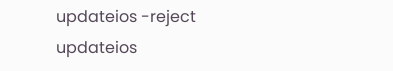updateios -reject
updateios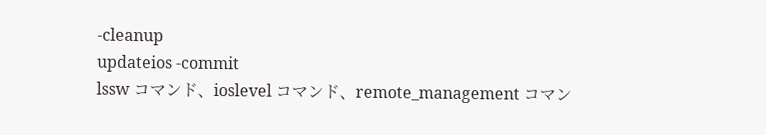-cleanup
updateios -commit
lssw コマンド、ioslevel コマンド、remote_management コマン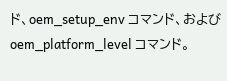ド、oem_setup_env コマンド、および oem_platform_level コマンド。